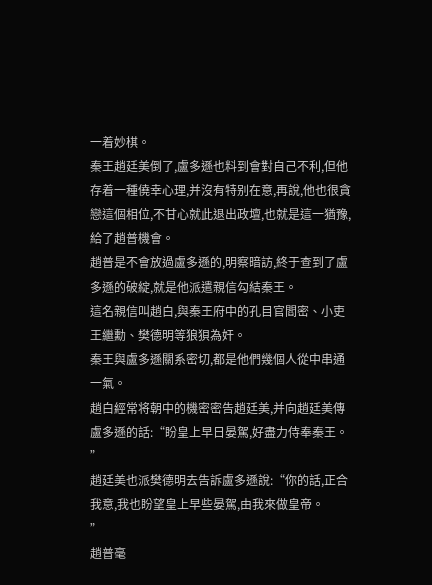一着妙棋。
秦王趙廷美倒了,盧多遜也料到會對自己不利,但他存着一種僥幸心理,并沒有特别在意,再說,他也很貪戀這個相位,不甘心就此退出政壇,也就是這一猶豫,給了趙普機會。
趙普是不會放過盧多遜的,明察暗訪,終于查到了盧多遜的破綻,就是他派遣親信勾結秦王。
這名親信叫趙白,與秦王府中的孔目官閻密、小吏王繼勳、樊德明等狼狽為奸。
秦王與盧多遜關系密切,都是他們幾個人從中串通一氣。
趙白經常将朝中的機密密告趙廷美,并向趙廷美傳盧多遜的話:“盼皇上早日晏駕,好盡力侍奉秦王。
”
趙廷美也派樊德明去告訴盧多遜說:“你的話,正合我意,我也盼望皇上早些晏駕,由我來做皇帝。
”
趙普毫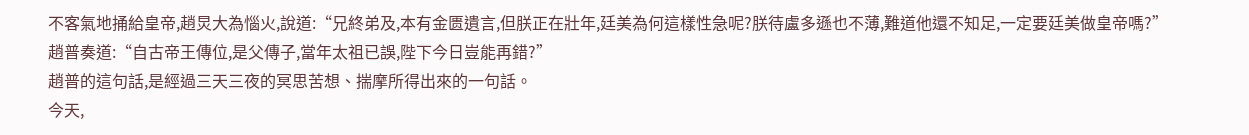不客氣地捅給皇帝,趙炅大為惱火,說道:“兄終弟及,本有金匮遺言,但朕正在壯年,廷美為何這樣性急呢?朕待盧多遜也不薄,難道他還不知足,一定要廷美做皇帝嗎?”
趙普奏道:“自古帝王傳位,是父傳子,當年太祖已誤,陛下今日豈能再錯?”
趙普的這句話,是經過三天三夜的冥思苦想、揣摩所得出來的一句話。
今天,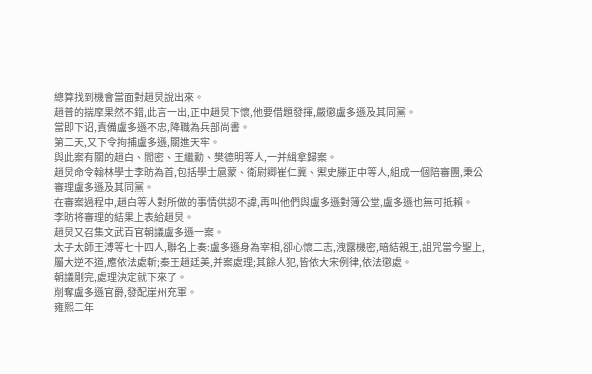總算找到機會當面對趙炅說出來。
趙普的揣摩果然不錯,此言一出,正中趙炅下懷,他要借題發揮,嚴懲盧多遜及其同黨。
當即下诏,責備盧多遜不忠,降職為兵部尚書。
第二天,又下令拘捕盧多遜,關進天牢。
與此案有關的趙白、閻密、王繼勳、樊德明等人,一并緝拿歸案。
趙炅命令翰林學士李昉為首,包括學士扈蒙、衛尉卿崔仁冀、禦史滕正中等人,組成一個陪審團,秉公審理盧多遜及其同黨。
在審案過程中,趙白等人對所做的事情供認不諱,再叫他們與盧多遜對簿公堂,盧多遜也無可抵賴。
李昉将審理的結果上表給趙炅。
趙炅又召集文武百官朝議盧多遜一案。
太子太師王溥等七十四人,聯名上奏:盧多遜身為宰相,卻心懷二志,洩露機密,暗結親王,詛咒當今聖上,屬大逆不道,應依法處斬;秦王趙廷美,并案處理;其餘人犯,皆依大宋例律,依法懲處。
朝議剛完,處理決定就下來了。
削奪盧多遜官爵,發配崖州充軍。
雍熙二年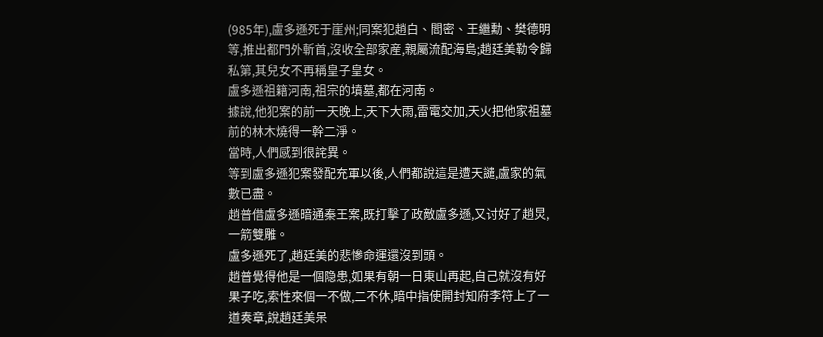(985年),盧多遜死于崖州;同案犯趙白、閻密、王繼勳、樊德明等,推出都門外斬首,沒收全部家産,親屬流配海島;趙廷美勒令歸私第,其兒女不再稱皇子皇女。
盧多遜祖籍河南,祖宗的墳墓,都在河南。
據說,他犯案的前一天晚上,天下大雨,雷電交加,天火把他家祖墓前的林木燒得一幹二淨。
當時,人們感到很詫異。
等到盧多遜犯案發配充軍以後,人們都說這是遭天譴,盧家的氣數已盡。
趙普借盧多遜暗通秦王案,既打擊了政敵盧多遜,又讨好了趙炅,一箭雙雕。
盧多遜死了,趙廷美的悲慘命運還沒到頭。
趙普覺得他是一個隐患,如果有朝一日東山再起,自己就沒有好果子吃,索性來個一不做,二不休,暗中指使開封知府李符上了一道奏章,說趙廷美呆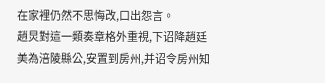在家裡仍然不思悔改,口出怨言。
趙炅對這一類奏章格外重視,下诏降趙廷美為涪陵縣公,安置到房州,并诏令房州知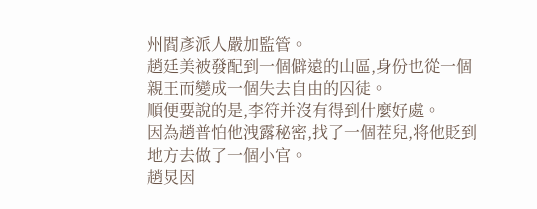州閻彥派人嚴加監管。
趙廷美被發配到一個僻遠的山區,身份也從一個親王而變成一個失去自由的囚徒。
順便要說的是,李符并沒有得到什麼好處。
因為趙普怕他洩露秘密,找了一個茬兒,将他貶到地方去做了一個小官。
趙炅因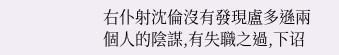右仆射沈倫沒有發現盧多遜兩個人的陰謀,有失職之過,下诏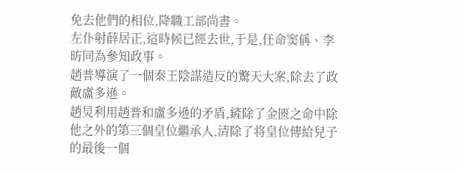免去他們的相位,降職工部尚書。
左仆射薛居正,這時候已經去世,于是,任命窦偁、李昉同為參知政事。
趙普導演了一個秦王陰謀造反的驚天大案,除去了政敵盧多遜。
趙炅利用趙普和盧多遜的矛盾,鏟除了金匮之命中除他之外的第三個皇位繼承人,清除了将皇位傳給兒子的最後一個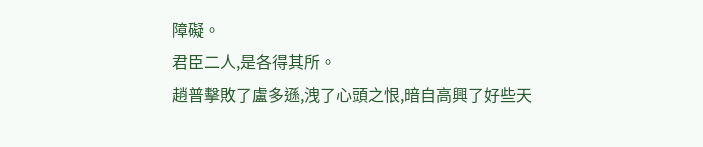障礙。
君臣二人,是各得其所。
趙普擊敗了盧多遜,洩了心頭之恨,暗自高興了好些天